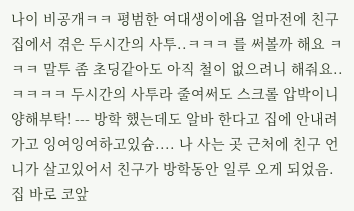나이 비공개ㅋㅋ 평범한 여대생이에욤 얼마전에 친구집에서 겪은 두시간의 사투..ㅋㅋㅋ 를 써볼까 해요 ㅋㅋㅋ 말투 좀 초딩같아도 아직 철이 없으려니 해줘요..ㅋㅋㅋㅋ 두시간의 사투라 줄여써도 스크롤 압박이니 양해부탁! --- 방학 했는데도 알바 한다고 집에 안내려가고 잉여잉여하고있슘.... 나 사는 곳 근처에 친구 언니가 살고있어서 친구가 방학동안 일루 오게 되었음. 집 바로 코앞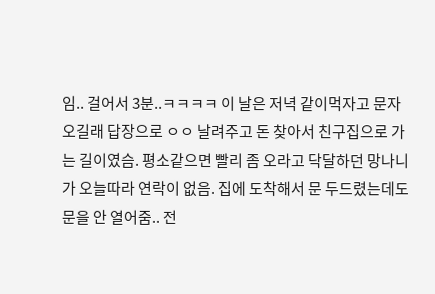임.. 걸어서 3분..ㅋㅋㅋㅋ 이 날은 저녁 같이먹자고 문자오길래 답장으로 ㅇㅇ 날려주고 돈 찾아서 친구집으로 가는 길이였슴. 평소같으면 빨리 좀 오라고 닥달하던 망나니가 오늘따라 연락이 없음. 집에 도착해서 문 두드렸는데도 문을 안 열어줌.. 전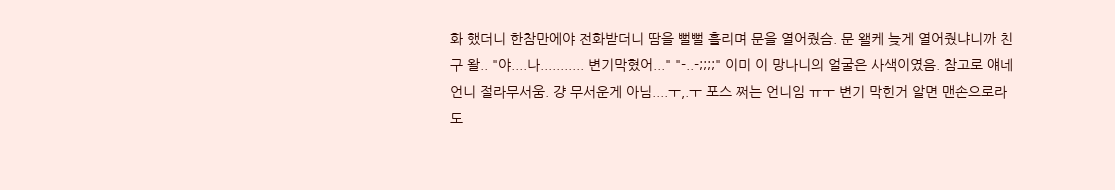화 했더니 한참만에야 전화받더니 땀을 뻘뻘 흘리며 문을 열어줬슴. 문 왤케 늦게 열어줬냐니까 친구 왈.. "야....나........... 변기막혔어..." "-..-;;;;" 이미 이 망나니의 얼굴은 사색이였음. 참고로 얘네 언니 절라무서움. 걍 무서운게 아님....ㅜ,.ㅜ 포스 쩌는 언니임 ㅠㅜ 변기 막힌거 알면 맨손으로라도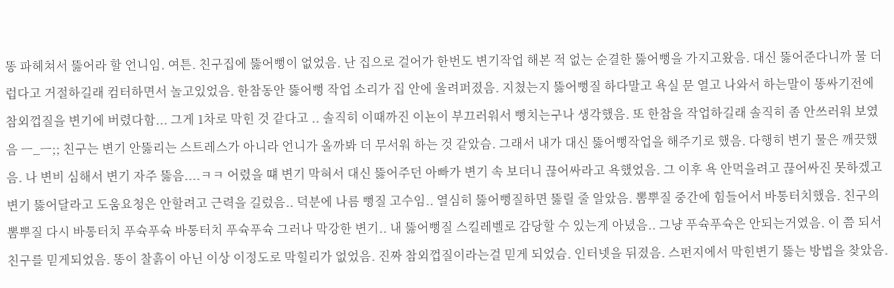똥 파헤쳐서 뚫어라 할 언니임. 여튼. 친구집에 뚫어뻥이 없었음. 난 집으로 걸어가 한번도 변기작업 해본 적 없는 순결한 뚫어뻥을 가지고왔음. 대신 뚫어준다니까 물 더럽다고 거절하길래 컴터하면서 놀고있었음. 한참동안 뚫어뻥 작업 소리가 집 안에 울려퍼졌음. 지쳤는지 뚫어뻥질 하다말고 욕실 문 열고 나와서 하는말이 똥싸기전에 참외껍질을 변기에 버렸다함... 그게 1차로 막힌 것 같다고 .. 솔직히 이때까진 이뇬이 부끄러워서 뻥치는구나 생각했음. 또 한참을 작업하길래 솔직히 좀 안쓰러워 보였음 ㅡ_ㅡ;; 친구는 변기 안뚫리는 스트레스가 아니라 언니가 올까봐 더 무서워 하는 것 같았슴. 그래서 내가 대신 뚫어뻥작업을 해주기로 했음. 다행히 변기 물은 깨끗했음. 나 변비 심해서 변기 자주 뚫음....ㅋㅋ 어렸을 떄 변기 막혀서 대신 뚫어주던 아빠가 변기 속 보더니 끊어싸라고 욕했었음. 그 이후 욕 안먹을려고 끊어싸진 못하겠고 변기 뚫어달라고 도움요청은 안할려고 근력을 길렀음.. 덕분에 나름 뻥질 고수임.. 열심히 뚫어뻥질하면 뚫릴 줄 알았음. 뽐뿌질 중간에 힘들어서 바통터치했음. 친구의 뽐뿌질 다시 바통터치 푸슉푸슉 바통터치 푸슉푸슉 그러나 막강한 변기.. 내 뚫어뻥질 스킬레벨로 감당할 수 있는게 아녔음.. 그냥 푸슉푸슉은 안되는거였음. 이 쯤 되서 친구를 믿게되었음. 똥이 찰흙이 아닌 이상 이정도로 막힐리가 없었음. 진짜 참외껍질이라는걸 믿게 되었슴. 인터넷을 뒤졌음. 스펀지에서 막힌변기 뚫는 방법을 찾았음.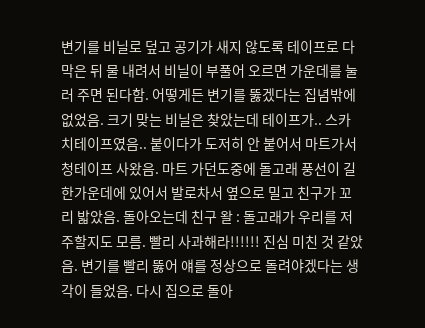변기를 비닐로 덮고 공기가 새지 않도록 테이프로 다 막은 뒤 물 내려서 비닐이 부풀어 오르면 가운데를 눌러 주면 된다함. 어떻게든 변기를 뚫겠다는 집념밖에 없었음. 크기 맞는 비닐은 찾았는데 테이프가.. 스카치테이프였음.. 붙이다가 도저히 안 붙어서 마트가서 청테이프 사왔음. 마트 가던도중에 돌고래 풍선이 길 한가운데에 있어서 발로차서 옆으로 밀고 친구가 꼬리 밟았음. 돌아오는데 친구 왈 : 돌고래가 우리를 저주할지도 모름. 빨리 사과해라!!!!!! 진심 미친 것 같았음. 변기를 빨리 뚫어 얘를 정상으로 돌려야겠다는 생각이 들었음. 다시 집으로 돌아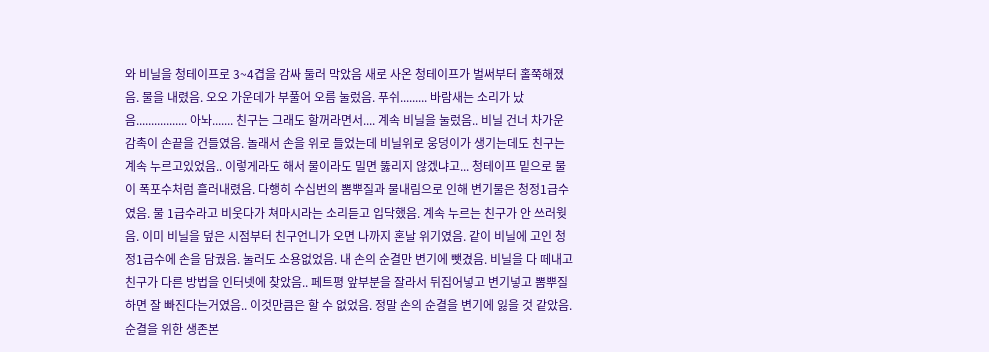와 비닐을 청테이프로 3~4겹을 감싸 둘러 막았음 새로 사온 청테이프가 벌써부터 홀쭉해졌음. 물을 내렸음. 오오 가운데가 부풀어 오름 눌렀음. 푸쉬......... 바람새는 소리가 났음................. 아놔....... 친구는 그래도 할꺼라면서.... 계속 비닐을 눌렀음.. 비닐 건너 차가운 감촉이 손끝을 건들였음. 놀래서 손을 위로 들었는데 비닐위로 웅덩이가 생기는데도 친구는 계속 누르고있었음.. 이렇게라도 해서 물이라도 밀면 뚫리지 않겠냐고... 청테이프 밑으로 물이 폭포수처럼 흘러내렸음. 다행히 수십번의 뽐뿌질과 물내림으로 인해 변기물은 청정1급수였음. 물 1급수라고 비웃다가 쳐마시라는 소리듣고 입닥했음. 계속 누르는 친구가 안 쓰러웟음. 이미 비닐을 덮은 시점부터 친구언니가 오면 나까지 혼날 위기였음. 같이 비닐에 고인 청정1급수에 손을 담궜음. 눌러도 소용없었음. 내 손의 순결만 변기에 뺏겼음. 비닐을 다 떼내고 친구가 다른 방법을 인터넷에 찾았음.. 페트평 앞부분을 잘라서 뒤집어넣고 변기넣고 뽐뿌질하면 잘 빠진다는거였음.. 이것만큼은 할 수 없었음. 정말 손의 순결을 변기에 잃을 것 같았음. 순결을 위한 생존본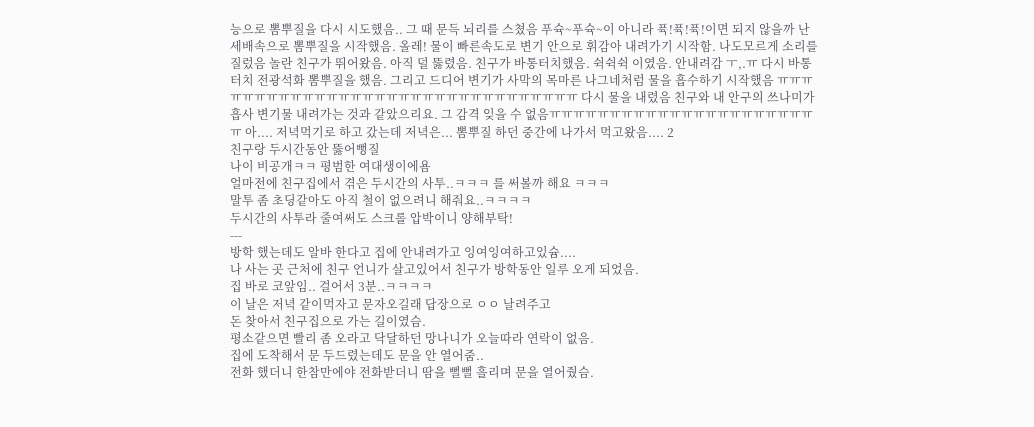능으로 뽐뿌질을 다시 시도했음.. 그 때 문득 뇌리를 스쳤음 푸슉~푸슉~이 아니라 퓩!퓩!퓩!이면 되지 않을까 난 세배속으로 뽐뿌질을 시작했음. 올레! 물이 빠른속도로 변기 안으로 휘감아 내려가기 시작함. 나도모르게 소리를 질렀음 놀란 친구가 뛰어왔음. 아직 덜 뚫렸음. 친구가 바통터치했음. 쉭쉭쉭 이였음. 안내려감 ㅜ,.ㅠ 다시 바통터치 전광석화 뽐뿌질을 했음. 그리고 드디어 변기가 사막의 목마른 나그네처럼 물을 흡수하기 시작했음 ㅠㅠㅠㅠㅠㅠㅠㅠㅠㅠㅠㅠㅠㅠㅠㅠㅠㅠㅠㅠㅠㅠㅠㅠㅠㅠㅠㅠㅠㅠㅠㅠ 다시 물을 내렸음 친구와 내 안구의 쓰나미가 흡사 변기물 내려가는 것과 같았으리요. 그 감격 잊을 수 없음ㅠㅠㅠㅠㅠㅠㅠㅠㅠㅠㅠㅠㅠㅠㅠㅠㅠㅠㅠㅠㅠㅠㅠ 아.... 저녁먹기로 하고 갔는데 저녁은... 뽐뿌질 하던 중간에 나가서 먹고왔음.... 2
친구랑 두시간동안 뚫어뻥질
나이 비공개ㅋㅋ 평범한 여대생이에욤
얼마전에 친구집에서 겪은 두시간의 사투..ㅋㅋㅋ 를 써볼까 해요 ㅋㅋㅋ
말투 좀 초딩같아도 아직 철이 없으려니 해줘요..ㅋㅋㅋㅋ
두시간의 사투라 줄여써도 스크롤 압박이니 양해부탁!
---
방학 했는데도 알바 한다고 집에 안내려가고 잉여잉여하고있슘....
나 사는 곳 근처에 친구 언니가 살고있어서 친구가 방학동안 일루 오게 되었음.
집 바로 코앞임.. 걸어서 3분..ㅋㅋㅋㅋ
이 날은 저녁 같이먹자고 문자오길래 답장으로 ㅇㅇ 날려주고
돈 찾아서 친구집으로 가는 길이였슴.
평소같으면 빨리 좀 오라고 닥달하던 망나니가 오늘따라 연락이 없음.
집에 도착해서 문 두드렸는데도 문을 안 열어줌..
전화 했더니 한참만에야 전화받더니 땀을 뻘뻘 흘리며 문을 열어줬슴.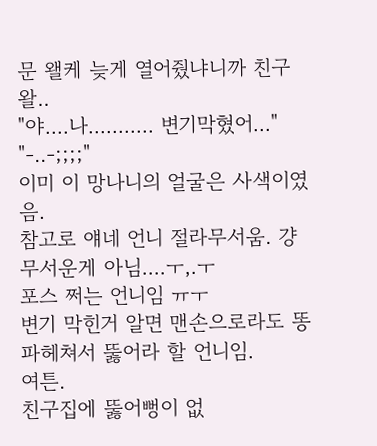문 왤케 늦게 열어줬냐니까 친구 왈..
"야....나........... 변기막혔어..."
"-..-;;;;"
이미 이 망나니의 얼굴은 사색이였음.
참고로 얘네 언니 절라무서움. 걍 무서운게 아님....ㅜ,.ㅜ
포스 쩌는 언니임 ㅠㅜ
변기 막힌거 알면 맨손으로라도 똥 파헤쳐서 뚫어라 할 언니임.
여튼.
친구집에 뚫어뻥이 없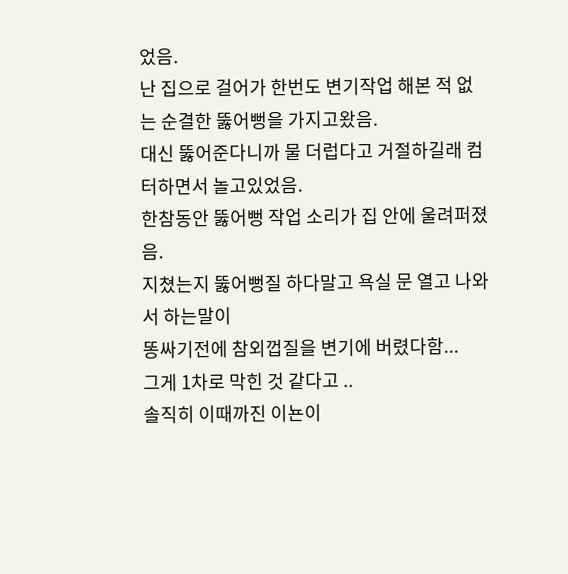었음.
난 집으로 걸어가 한번도 변기작업 해본 적 없는 순결한 뚫어뻥을 가지고왔음.
대신 뚫어준다니까 물 더럽다고 거절하길래 컴터하면서 놀고있었음.
한참동안 뚫어뻥 작업 소리가 집 안에 울려퍼졌음.
지쳤는지 뚫어뻥질 하다말고 욕실 문 열고 나와서 하는말이
똥싸기전에 참외껍질을 변기에 버렸다함...
그게 1차로 막힌 것 같다고 ..
솔직히 이때까진 이뇬이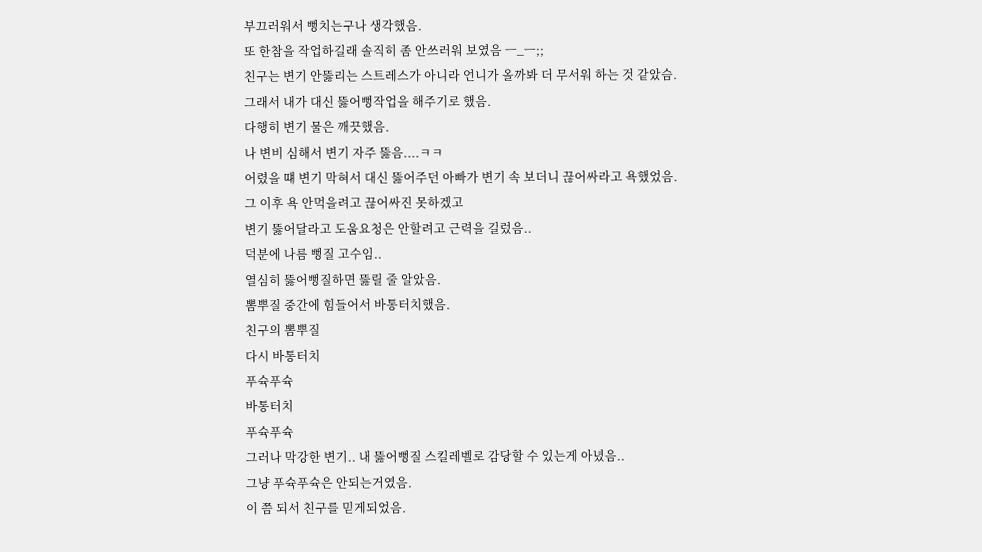부끄러워서 뻥치는구나 생각했음.
또 한참을 작업하길래 솔직히 좀 안쓰러워 보였음 ㅡ_ㅡ;;
친구는 변기 안뚫리는 스트레스가 아니라 언니가 올까봐 더 무서워 하는 것 같았슴.
그래서 내가 대신 뚫어뻥작업을 해주기로 했음.
다행히 변기 물은 깨끗했음.
나 변비 심해서 변기 자주 뚫음....ㅋㅋ
어렸을 떄 변기 막혀서 대신 뚫어주던 아빠가 변기 속 보더니 끊어싸라고 욕했었음.
그 이후 욕 안먹을려고 끊어싸진 못하겠고
변기 뚫어달라고 도움요청은 안할려고 근력을 길렀음..
덕분에 나름 뻥질 고수임..
열심히 뚫어뻥질하면 뚫릴 줄 알았음.
뽐뿌질 중간에 힘들어서 바통터치했음.
친구의 뽐뿌질
다시 바통터치
푸슉푸슉
바통터치
푸슉푸슉
그러나 막강한 변기.. 내 뚫어뻥질 스킬레벨로 감당할 수 있는게 아녔음..
그냥 푸슉푸슉은 안되는거였음.
이 쯤 되서 친구를 믿게되었음.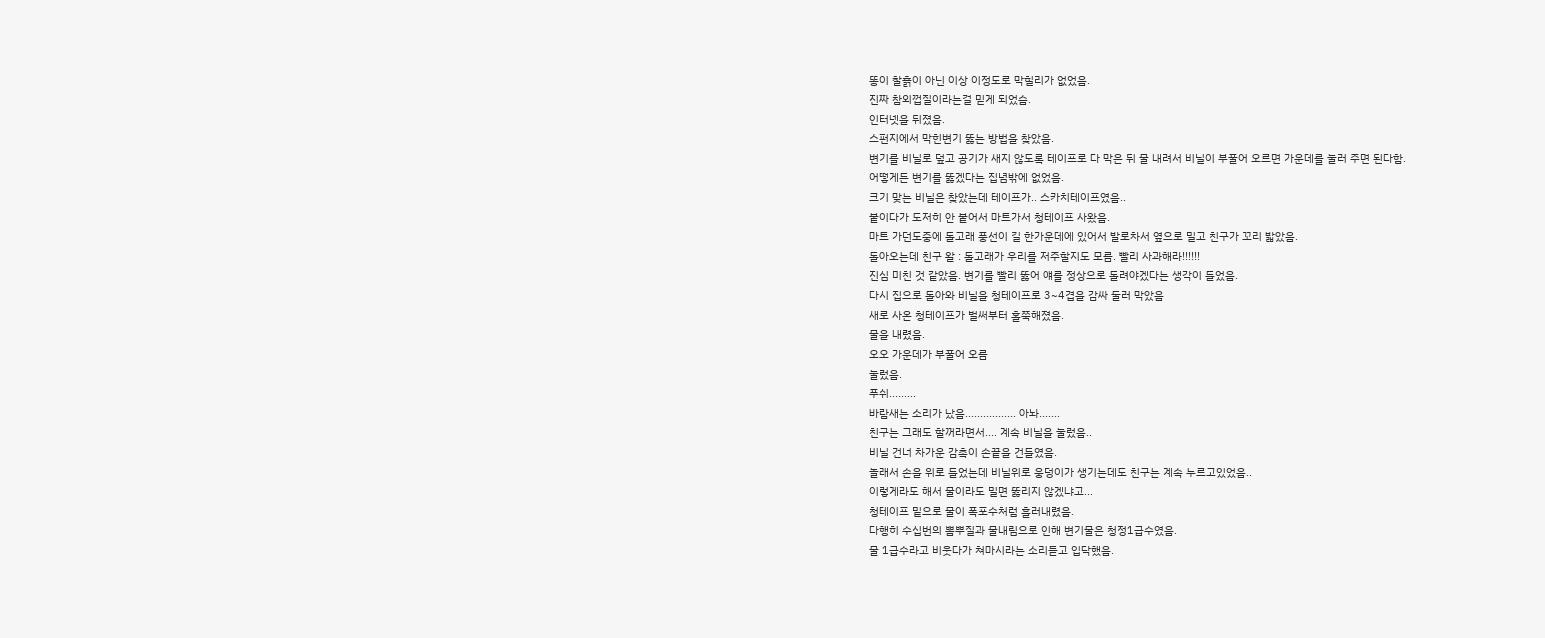똥이 찰흙이 아닌 이상 이정도로 막힐리가 없었음.
진짜 참외껍질이라는걸 믿게 되었슴.
인터넷을 뒤졌음.
스펀지에서 막힌변기 뚫는 방법을 찾았음.
변기를 비닐로 덮고 공기가 새지 않도록 테이프로 다 막은 뒤 물 내려서 비닐이 부풀어 오르면 가운데를 눌러 주면 된다함.
어떻게든 변기를 뚫겠다는 집념밖에 없었음.
크기 맞는 비닐은 찾았는데 테이프가.. 스카치테이프였음..
붙이다가 도저히 안 붙어서 마트가서 청테이프 사왔음.
마트 가던도중에 돌고래 풍선이 길 한가운데에 있어서 발로차서 옆으로 밀고 친구가 꼬리 밟았음.
돌아오는데 친구 왈 : 돌고래가 우리를 저주할지도 모름. 빨리 사과해라!!!!!!
진심 미친 것 같았음. 변기를 빨리 뚫어 얘를 정상으로 돌려야겠다는 생각이 들었음.
다시 집으로 돌아와 비닐을 청테이프로 3~4겹을 감싸 둘러 막았음
새로 사온 청테이프가 벌써부터 홀쭉해졌음.
물을 내렸음.
오오 가운데가 부풀어 오름
눌렀음.
푸쉬.........
바람새는 소리가 났음................. 아놔.......
친구는 그래도 할꺼라면서.... 계속 비닐을 눌렀음..
비닐 건너 차가운 감촉이 손끝을 건들였음.
놀래서 손을 위로 들었는데 비닐위로 웅덩이가 생기는데도 친구는 계속 누르고있었음..
이렇게라도 해서 물이라도 밀면 뚫리지 않겠냐고...
청테이프 밑으로 물이 폭포수처럼 흘러내렸음.
다행히 수십번의 뽐뿌질과 물내림으로 인해 변기물은 청정1급수였음.
물 1급수라고 비웃다가 쳐마시라는 소리듣고 입닥했음.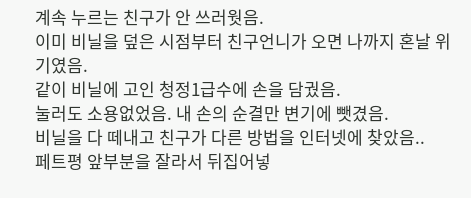계속 누르는 친구가 안 쓰러웟음.
이미 비닐을 덮은 시점부터 친구언니가 오면 나까지 혼날 위기였음.
같이 비닐에 고인 청정1급수에 손을 담궜음.
눌러도 소용없었음. 내 손의 순결만 변기에 뺏겼음.
비닐을 다 떼내고 친구가 다른 방법을 인터넷에 찾았음..
페트평 앞부분을 잘라서 뒤집어넣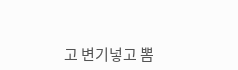고 변기넣고 뽐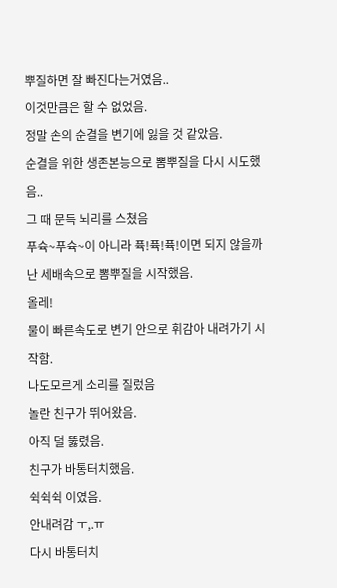뿌질하면 잘 빠진다는거였음..
이것만큼은 할 수 없었음.
정말 손의 순결을 변기에 잃을 것 같았음.
순결을 위한 생존본능으로 뽐뿌질을 다시 시도했음..
그 때 문득 뇌리를 스쳤음
푸슉~푸슉~이 아니라 퓩!퓩!퓩!이면 되지 않을까
난 세배속으로 뽐뿌질을 시작했음.
올레!
물이 빠른속도로 변기 안으로 휘감아 내려가기 시작함.
나도모르게 소리를 질렀음
놀란 친구가 뛰어왔음.
아직 덜 뚫렸음.
친구가 바통터치했음.
쉭쉭쉭 이였음.
안내려감 ㅜ,.ㅠ
다시 바통터치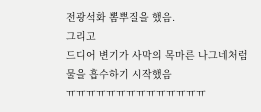전광석화 뽐뿌질을 했음.
그리고
드디어 변기가 사막의 목마른 나그네처럼 물을 흡수하기 시작했음
ㅠㅠㅠㅠㅠㅠㅠㅠㅠㅠㅠㅠㅠㅠ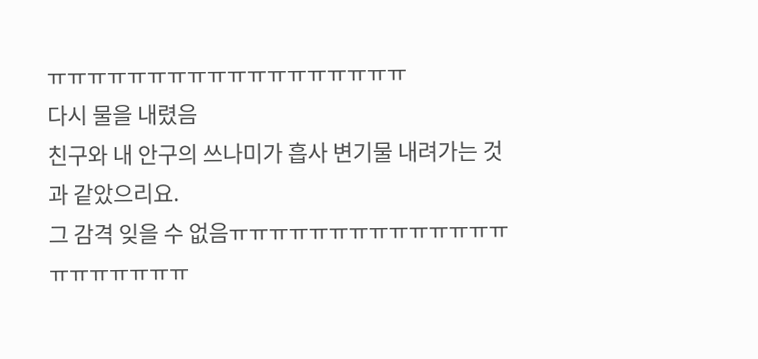ㅠㅠㅠㅠㅠㅠㅠㅠㅠㅠㅠㅠㅠㅠㅠㅠㅠㅠ
다시 물을 내렸음
친구와 내 안구의 쓰나미가 흡사 변기물 내려가는 것과 같았으리요.
그 감격 잊을 수 없음ㅠㅠㅠㅠㅠㅠㅠㅠㅠㅠㅠㅠㅠㅠㅠㅠㅠㅠㅠㅠㅠ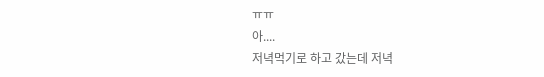ㅠㅠ
아....
저녁먹기로 하고 갔는데 저녁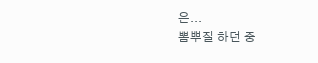은...
뽐뿌질 하던 중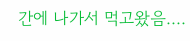간에 나가서 먹고왔음....